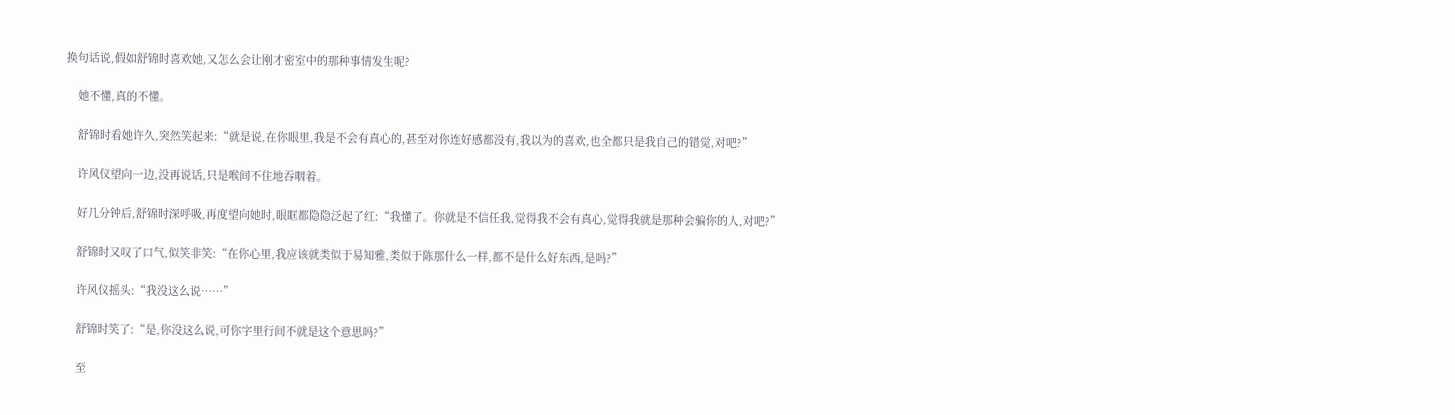换句话说,假如舒锦时喜欢她,又怎么会让刚才密室中的那种事情发生呢?

    她不懂,真的不懂。

    舒锦时看她许久,突然笑起来:“就是说,在你眼里,我是不会有真心的,甚至对你连好感都没有,我以为的喜欢,也全都只是我自己的错觉,对吧?”

    许风仪望向一边,没再说话,只是喉间不住地吞咽着。

    好几分钟后,舒锦时深呼吸,再度望向她时,眼眶都隐隐泛起了红:“我懂了。你就是不信任我,觉得我不会有真心,觉得我就是那种会骗你的人,对吧?”

    舒锦时又叹了口气,似笑非笑:“在你心里,我应该就类似于易知雅,类似于陈那什么一样,都不是什么好东西,是吗?”

    许风仪摇头:“我没这么说……”

    舒锦时笑了:“是,你没这么说,可你字里行间不就是这个意思吗?”

    至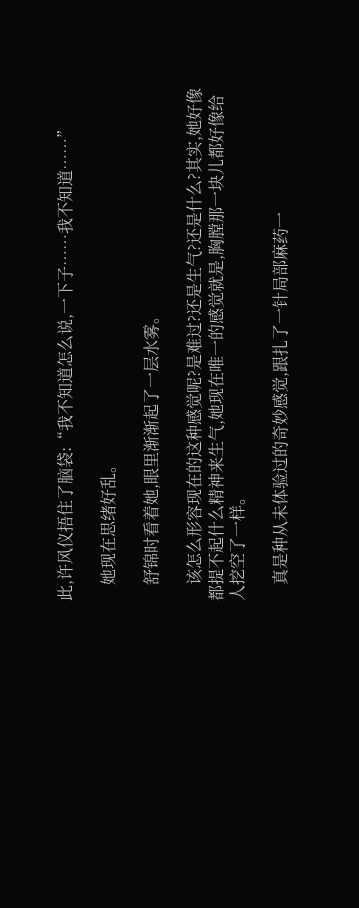此,许风仪捂住了脑袋:“我不知道怎么说,一下子……我不知道……”

    她现在思绪好乱。

    舒锦时看着她,眼里渐渐起了一层水雾。

    该怎么形容现在的这种感觉呢?是难过?还是生气?还是什么?其实,她好像都提不起什么精神来生气,她现在唯一的感觉就是,胸膛那一块儿都好像给人挖空了一样。

    真是种从未体验过的奇妙感觉,跟扎了一针局部麻药一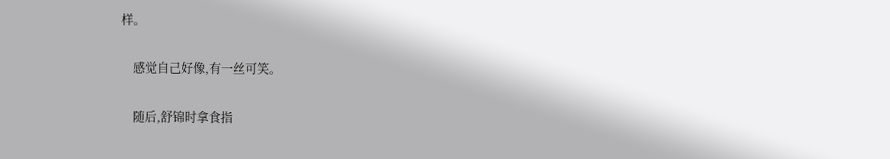样。

    感觉自己好像,有一丝可笑。

    随后,舒锦时拿食指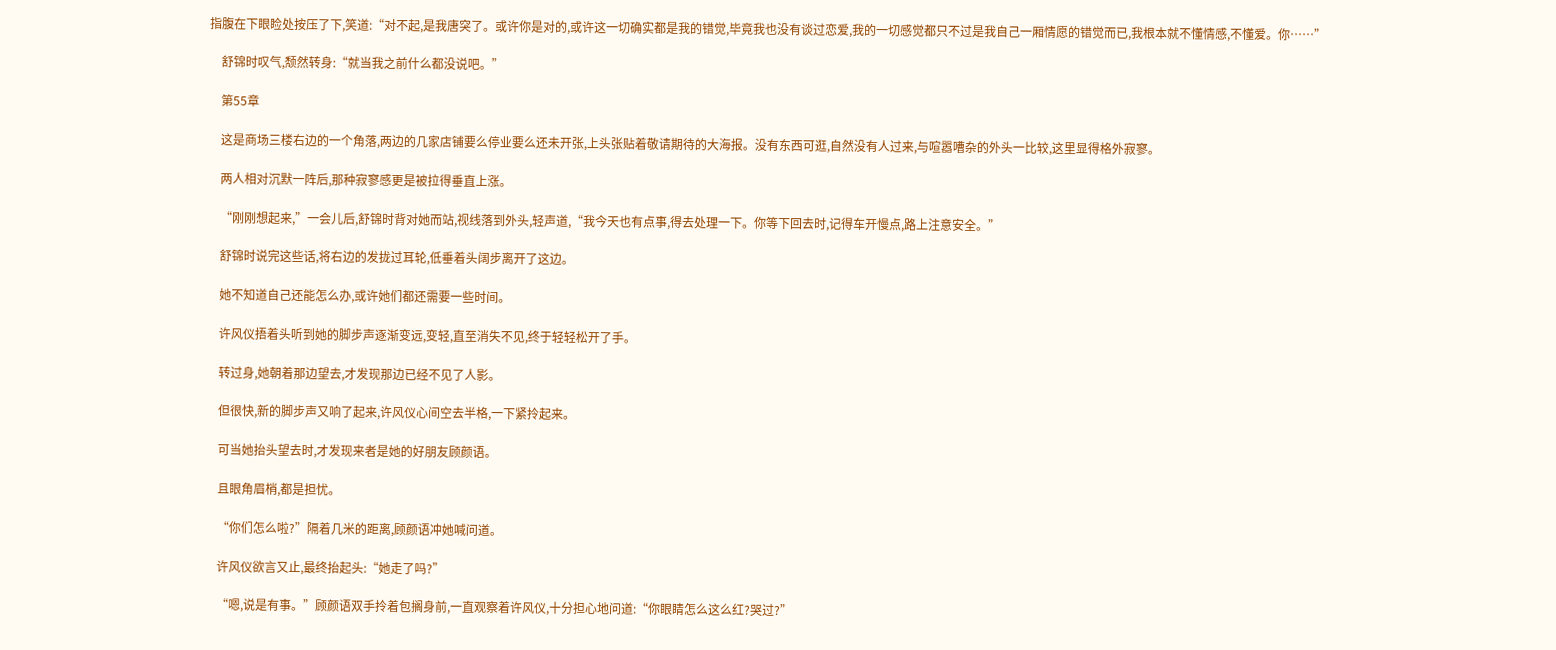指腹在下眼睑处按压了下,笑道:“对不起,是我唐突了。或许你是对的,或许这一切确实都是我的错觉,毕竟我也没有谈过恋爱,我的一切感觉都只不过是我自己一厢情愿的错觉而已,我根本就不懂情感,不懂爱。你……”

    舒锦时叹气,颓然转身:“就当我之前什么都没说吧。”

    第55章

    这是商场三楼右边的一个角落,两边的几家店铺要么停业要么还未开张,上头张贴着敬请期待的大海报。没有东西可逛,自然没有人过来,与喧嚣嘈杂的外头一比较,这里显得格外寂寥。

    两人相对沉默一阵后,那种寂寥感更是被拉得垂直上涨。

    “刚刚想起来,”一会儿后,舒锦时背对她而站,视线落到外头,轻声道,“我今天也有点事,得去处理一下。你等下回去时,记得车开慢点,路上注意安全。”

    舒锦时说完这些话,将右边的发拢过耳轮,低垂着头阔步离开了这边。

    她不知道自己还能怎么办,或许她们都还需要一些时间。

    许风仪捂着头听到她的脚步声逐渐变远,变轻,直至消失不见,终于轻轻松开了手。

    转过身,她朝着那边望去,才发现那边已经不见了人影。

    但很快,新的脚步声又响了起来,许风仪心间空去半格,一下紧拎起来。

    可当她抬头望去时,才发现来者是她的好朋友顾颜语。

    且眼角眉梢,都是担忧。

    “你们怎么啦?”隔着几米的距离,顾颜语冲她喊问道。

    许风仪欲言又止,最终抬起头:“她走了吗?”

    “嗯,说是有事。”顾颜语双手拎着包搁身前,一直观察着许风仪,十分担心地问道:“你眼睛怎么这么红?哭过?”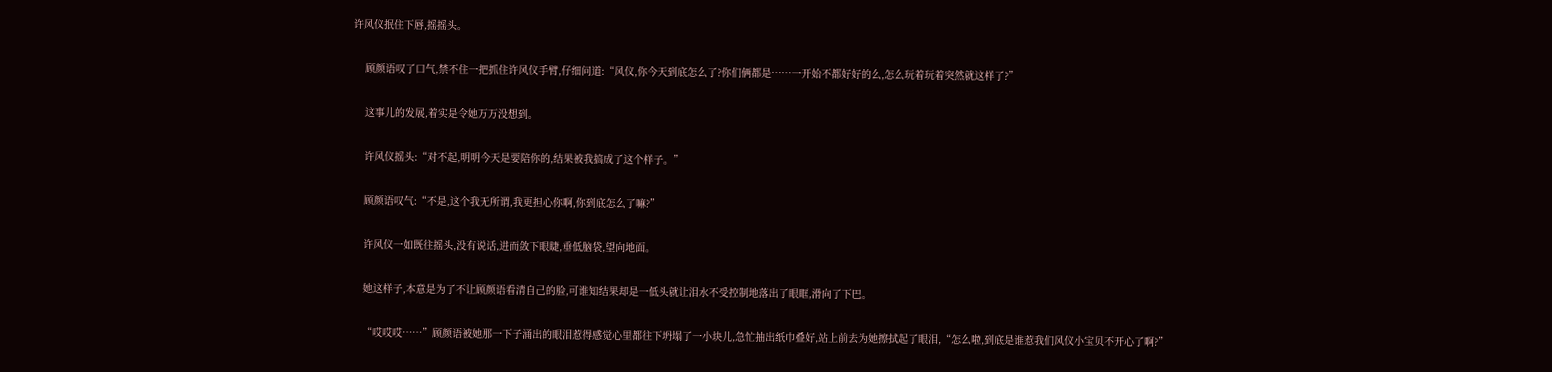许风仪抿住下唇,摇摇头。

    顾颜语叹了口气,禁不住一把抓住许风仪手臂,仔细问道:“风仪,你今天到底怎么了?你们俩都是……一开始不都好好的么,怎么玩着玩着突然就这样了?”

    这事儿的发展,着实是令她万万没想到。

    许风仪摇头:“对不起,明明今天是要陪你的,结果被我搞成了这个样子。”

    顾颜语叹气:“不是,这个我无所谓,我更担心你啊,你到底怎么了嘛?”

    许风仪一如既往摇头,没有说话,进而敛下眼睫,垂低脑袋,望向地面。

    她这样子,本意是为了不让顾颜语看清自己的脸,可谁知结果却是一低头就让泪水不受控制地落出了眼眶,滑向了下巴。

    “哎哎哎……”顾颜语被她那一下子涌出的眼泪惹得感觉心里都往下坍塌了一小块儿,急忙抽出纸巾叠好,站上前去为她擦拭起了眼泪,“怎么啦,到底是谁惹我们风仪小宝贝不开心了啊?”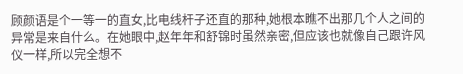顾颜语是个一等一的直女,比电线杆子还直的那种,她根本瞧不出那几个人之间的异常是来自什么。在她眼中,赵年年和舒锦时虽然亲密,但应该也就像自己跟许风仪一样,所以完全想不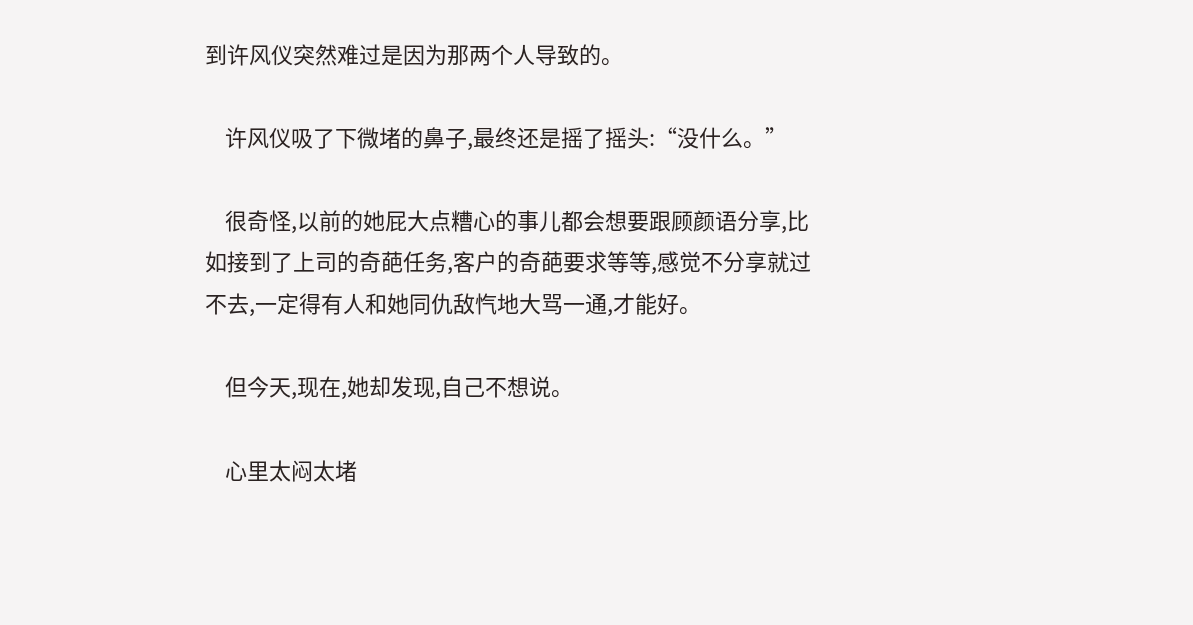到许风仪突然难过是因为那两个人导致的。

    许风仪吸了下微堵的鼻子,最终还是摇了摇头:“没什么。”

    很奇怪,以前的她屁大点糟心的事儿都会想要跟顾颜语分享,比如接到了上司的奇葩任务,客户的奇葩要求等等,感觉不分享就过不去,一定得有人和她同仇敌忾地大骂一通,才能好。

    但今天,现在,她却发现,自己不想说。

    心里太闷太堵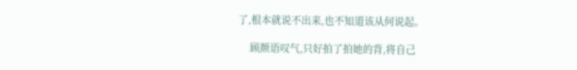了,根本就说不出来,也不知道该从何说起。

    顾颜语叹气,只好拍了拍她的背,将自己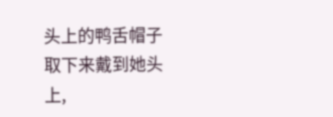头上的鸭舌帽子取下来戴到她头上,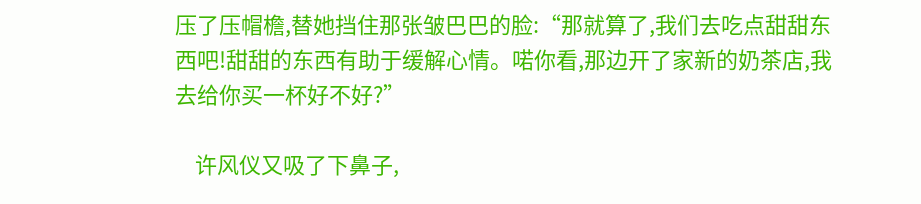压了压帽檐,替她挡住那张皱巴巴的脸:“那就算了,我们去吃点甜甜东西吧!甜甜的东西有助于缓解心情。喏你看,那边开了家新的奶茶店,我去给你买一杯好不好?”

    许风仪又吸了下鼻子,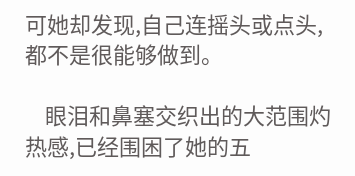可她却发现,自己连摇头或点头,都不是很能够做到。

    眼泪和鼻塞交织出的大范围灼热感,已经围困了她的五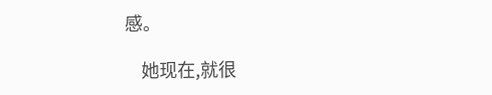感。

    她现在,就很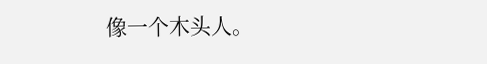像一个木头人。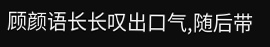顾颜语长长叹出口气,随后带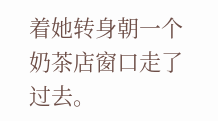着她转身朝一个奶茶店窗口走了过去。